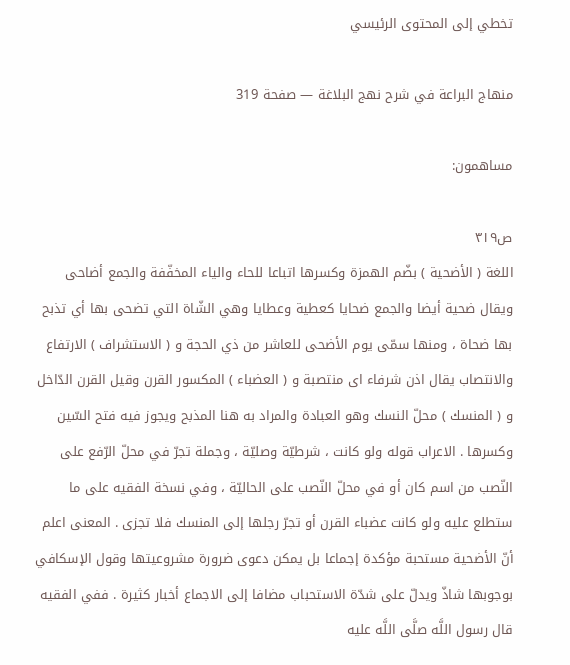تخطي إلى المحتوى الرئيسي

منهاج البراعة في شرح نهج البلاغة — صفحة 319

مساهمون:

ص٣١٩
اللغة ( الأضحية ) بضّم الهمزة وكسرها اتباعا للحاء والياء المخفّفة والجمع أضاحى ويقال ضحية أيضا والجمع ضحايا كعطية وعطايا وهي الشّاة التي تضحى بها أي تذبح بها ضحاة ، ومنها سمّى يوم الأضحى للعاشر من ذي الحجة و ( الاستشراف ) الارتفاع والانتصاب يقال اذن شرفاء اى منتصبة و ( العضباء ) المكسور القرن وقيل القرن الدّاخل و ( المنسك ) محلّ النسك وهو العبادة والمراد به هنا المذبح ويجوز فيه فتح السّين وكسرها . الاعراب قوله ولو كانت ، شرطيّة وصليّة ، وجملة تجرّ في محلّ الرّفع على النّصب من اسم كان أو في محلّ النّصب على الحاليّة ، وفي نسخة الفقيه على ما ستطلع عليه ولو كانت عضباء القرن أو تجرّ رجلها إلى المنسك فلا تجزى . المعنى اعلم أنّ الأضحية مستحبة مؤكدة إجماعا بل يمكن دعوى ضرورة مشروعيتها وقول الإسكافي بوجوبها شاذّ ويدلّ على شدّة الاستحباب مضافا إلى الاجماع أخبار كثيرة . ففي الفقيه قال رسول اللَّه صلَّى اللَّه عليه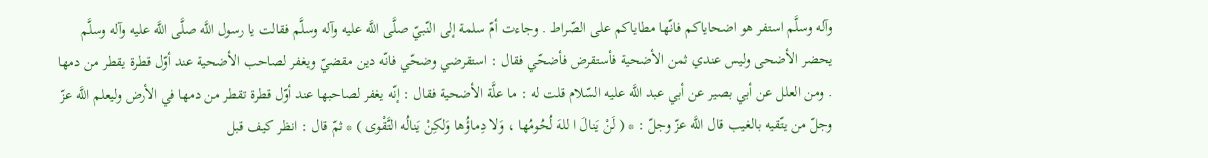وآله وسلَّم استفر هو اضحاياكم فانّها مطاياكم على الصّراط . وجاءت أمّ سلمة إلى النّبيّ صلَّى اللَّه عليه وآله وسلَّم فقالت يا رسول اللَّه صلَّى اللَّه عليه وآله وسلَّم يحضر الأضحى وليس عندي ثمن الأضحية فأستقرض فأضحّي فقال : استقرضي وضحّي فانّه دين مقضيّ ويغفر لصاحب الأضحية عند أوّل قطرة يقطر من دمها . ومن العلل عن أبي بصير عن أبي عبد اللَّه عليه السّلام قلت له : ما علَّة الأضحية فقال : إنّه يغفر لصاحبها عند أوّل قطرة تقطر من دمها في الأرض وليعلم اللَّه عزّ وجلّ من يتّقيه بالغيب قال اللَّه عزّ وجلّ : * ( لَنْ يَنالَ ا للهَ لُحُومُها ، وَلا دِماؤُها وَلكِنْ يَنالُه التَّقْوى ) * ثمّ قال : انظر كيف قبل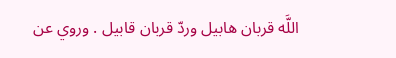اللَّه قربان هابيل وردّ قربان قابيل . وروي عن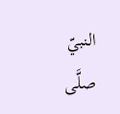النبيّ صلَّى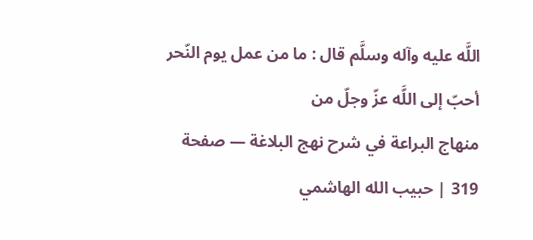اللَّه عليه وآله وسلَّم قال : ما من عمل يوم النّحر أحبّ إلى اللَّه عزّ وجلّ من
منهاج البراعة في شرح نهج البلاغة — صفحة 319 | حبيب الله الهاشمي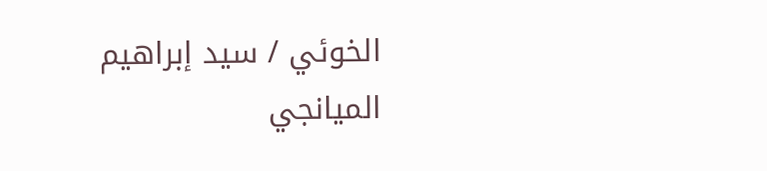الخوئي / سيد إبراهيم الميانجي